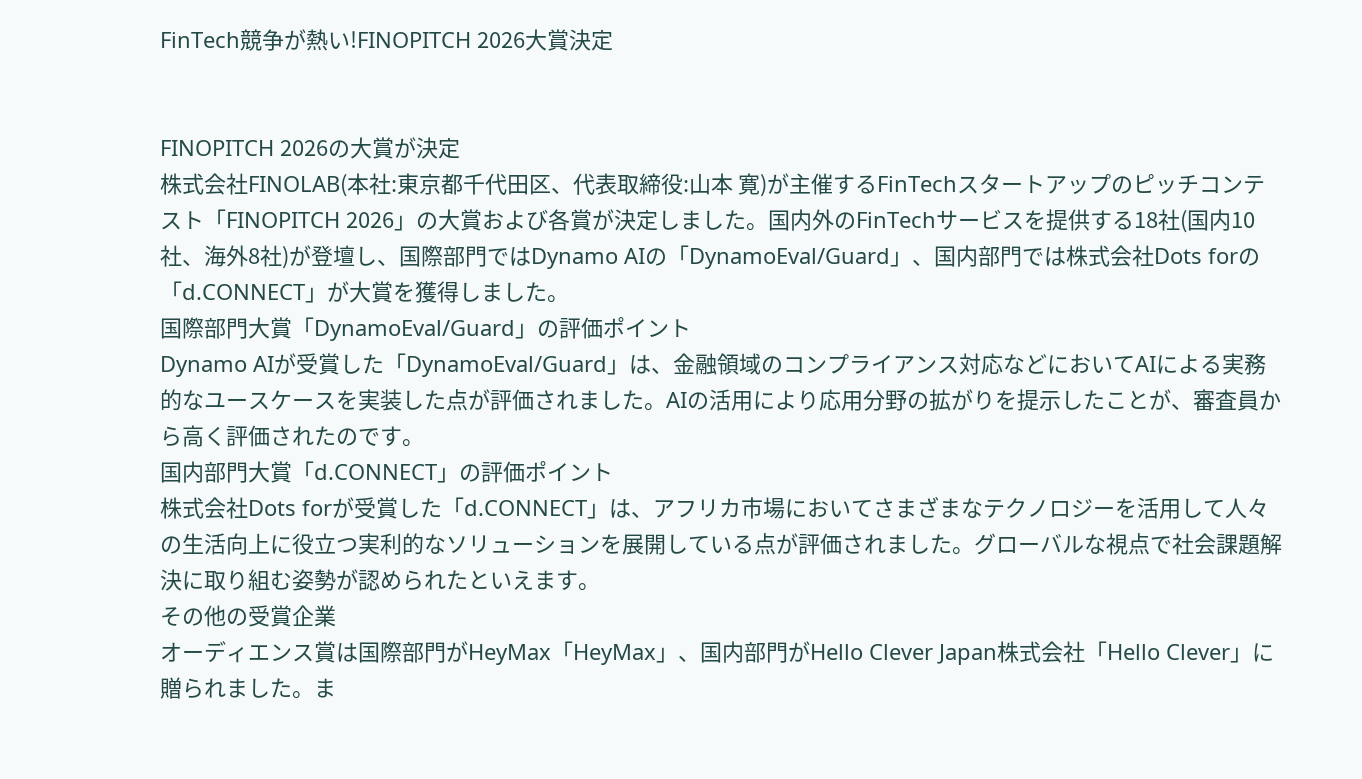FinTech競争が熱い!FINOPITCH 2026大賞決定


FINOPITCH 2026の大賞が決定
株式会社FINOLAB(本社:東京都千代田区、代表取締役:山本 寛)が主催するFinTechスタートアップのピッチコンテスト「FINOPITCH 2026」の大賞および各賞が決定しました。国内外のFinTechサービスを提供する18社(国内10社、海外8社)が登壇し、国際部門ではDynamo AIの「DynamoEval/Guard」、国内部門では株式会社Dots forの「d.CONNECT」が大賞を獲得しました。
国際部門大賞「DynamoEval/Guard」の評価ポイント
Dynamo AIが受賞した「DynamoEval/Guard」は、金融領域のコンプライアンス対応などにおいてAIによる実務的なユースケースを実装した点が評価されました。AIの活用により応用分野の拡がりを提示したことが、審査員から高く評価されたのです。
国内部門大賞「d.CONNECT」の評価ポイント
株式会社Dots forが受賞した「d.CONNECT」は、アフリカ市場においてさまざまなテクノロジーを活用して人々の生活向上に役立つ実利的なソリューションを展開している点が評価されました。グローバルな視点で社会課題解決に取り組む姿勢が認められたといえます。
その他の受賞企業
オーディエンス賞は国際部門がHeyMax「HeyMax」、国内部門がHello Clever Japan株式会社「Hello Clever」に贈られました。ま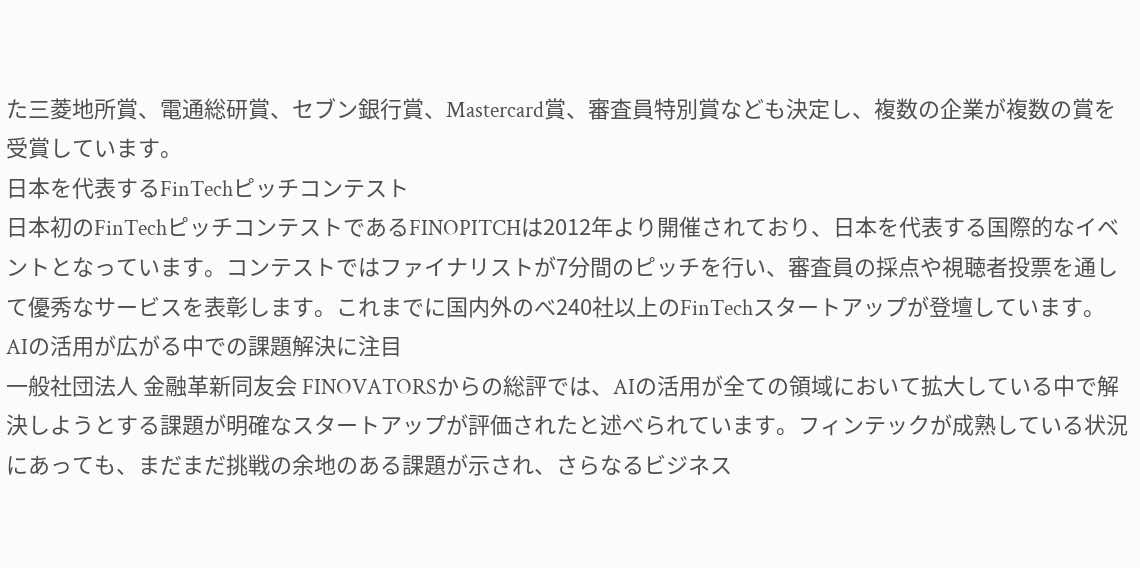た三菱地所賞、電通総研賞、セブン銀行賞、Mastercard賞、審査員特別賞なども決定し、複数の企業が複数の賞を受賞しています。
日本を代表するFinTechピッチコンテスト
日本初のFinTechピッチコンテストであるFINOPITCHは2012年より開催されており、日本を代表する国際的なイベントとなっています。コンテストではファイナリストが7分間のピッチを行い、審査員の採点や視聴者投票を通して優秀なサービスを表彰します。これまでに国内外のべ240社以上のFinTechスタートアップが登壇しています。
AIの活用が広がる中での課題解決に注目
一般社団法人 金融革新同友会 FINOVATORSからの総評では、AIの活用が全ての領域において拡大している中で解決しようとする課題が明確なスタートアップが評価されたと述べられています。フィンテックが成熟している状況にあっても、まだまだ挑戦の余地のある課題が示され、さらなるビジネス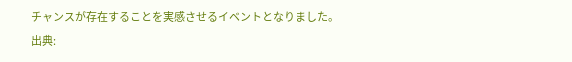チャンスが存在することを実感させるイベントとなりました。
出典: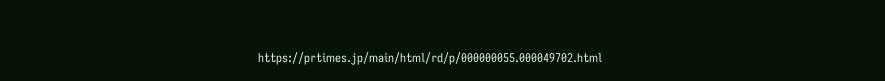https://prtimes.jp/main/html/rd/p/000000055.000049702.html